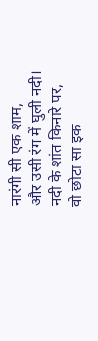नारंगी सी एक शाम,
और उसी रंग में घुली नदी।
नदी के शांत किनारे पर,
वो छोटा सा इक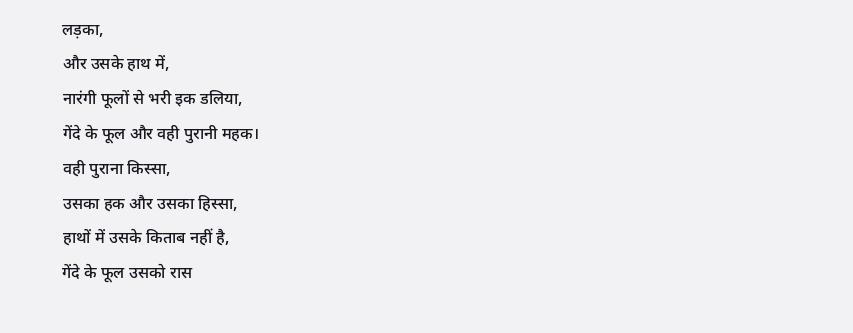लड़का,
और उसके हाथ में,
नारंगी फूलों से भरी इक डलिया,
गेंदे के फूल और वही पुरानी महक।
वही पुराना किस्सा,
उसका हक और उसका हिस्सा,
हाथों में उसके किताब नहीं है,
गेंदे के फूल उसको रास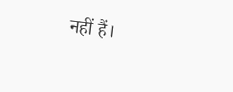नहीं हैं।